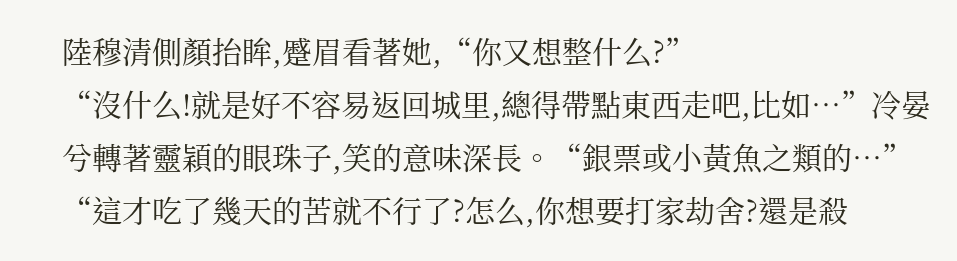陸穆清側顏抬眸,蹙眉看著她,“你又想整什么?”
“沒什么!就是好不容易返回城里,總得帶點東西走吧,比如…”冷晏兮轉著靈穎的眼珠子,笑的意味深長。“銀票或小黃魚之類的…”
“這才吃了幾天的苦就不行了?怎么,你想要打家劫舍?還是殺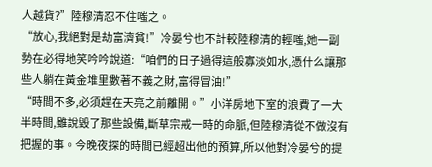人越貨?”陸穆清忍不住嗤之。
“放心,我絕對是劫富濟貧!”冷晏兮也不計較陸穆清的輕嗤,她一副勢在必得地笑吟吟說道:“咱們的日子過得這般寡淡如水,憑什么讓那些人躺在黃金堆里數著不義之財,富得冒油!”
“時間不多,必須趕在天亮之前離開。”小洋房地下室的浪費了一大半時間,雖說毀了那些設備,斷草宗戒一時的命脈,但陸穆清從不做沒有把握的事。今晚夜探的時間已經超出他的預算,所以他對冷晏兮的提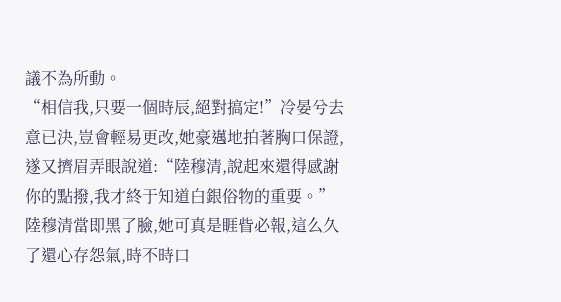議不為所動。
“相信我,只要一個時辰,絕對搞定!”冷晏兮去意已決,豈會輕易更改,她豪邁地拍著胸口保證,遂又擠眉弄眼說道:“陸穆清,說起來還得感謝你的點撥,我才終于知道白銀俗物的重要。”
陸穆清當即黑了臉,她可真是睚眥必報,這么久了還心存怨氣,時不時口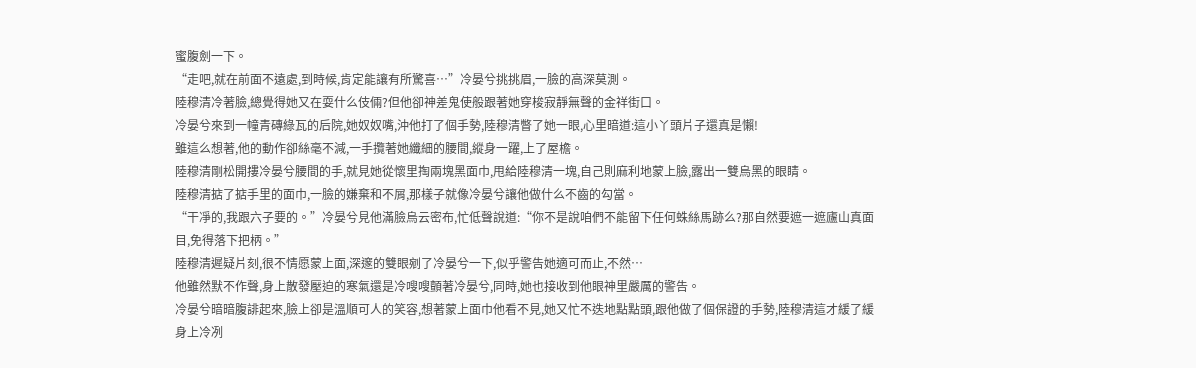蜜腹劍一下。
“走吧,就在前面不遠處,到時候,肯定能讓有所驚喜…”冷晏兮挑挑眉,一臉的高深莫測。
陸穆清冷著臉,總覺得她又在耍什么伎倆?但他卻神差鬼使般跟著她穿梭寂靜無聲的金祥街口。
冷晏兮來到一幢青磚綠瓦的后院,她奴奴嘴,沖他打了個手勢,陸穆清瞥了她一眼,心里暗道:這小丫頭片子還真是懶!
雖這么想著,他的動作卻絲毫不減,一手攬著她纖細的腰間,縱身一躍,上了屋檐。
陸穆清剛松開摟冷晏兮腰間的手,就見她從懷里掏兩塊黑面巾,甩給陸穆清一塊,自己則麻利地蒙上臉,露出一雙烏黑的眼睛。
陸穆清掂了掂手里的面巾,一臉的嫌棄和不屑,那樣子就像冷晏兮讓他做什么不齒的勾當。
“干凈的,我跟六子要的。”冷晏兮見他滿臉烏云密布,忙低聲說道:“你不是說咱們不能留下任何蛛絲馬跡么?那自然要遮一遮廬山真面目,免得落下把柄。”
陸穆清遲疑片刻,很不情愿蒙上面,深邃的雙眼剜了冷晏兮一下,似乎警告她適可而止,不然…
他雖然默不作聲,身上散發壓迫的寒氣還是冷嗖嗖顫著冷晏兮,同時,她也接收到他眼神里嚴厲的警告。
冷晏兮暗暗腹誹起來,臉上卻是溫順可人的笑容,想著蒙上面巾他看不見,她又忙不迭地點點頭,跟他做了個保證的手勢,陸穆清這才緩了緩身上冷冽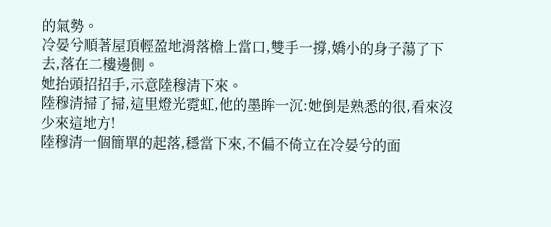的氣勢。
冷晏兮順著屋頂輕盈地滑落檐上當口,雙手一撐,嬌小的身子蕩了下去,落在二樓邊側。
她抬頭招招手,示意陸穆清下來。
陸穆清掃了掃,這里燈光霓虹,他的墨眸一沉:她倒是熟悉的很,看來沒少來這地方!
陸穆清一個簡單的起落,穩當下來,不偏不倚立在冷晏兮的面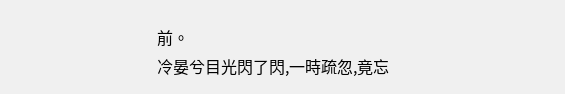前。
冷晏兮目光閃了閃,一時疏忽,竟忘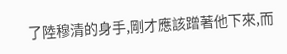了陸穆清的身手,剛才應該蹭著他下來,而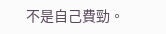不是自己費勁。